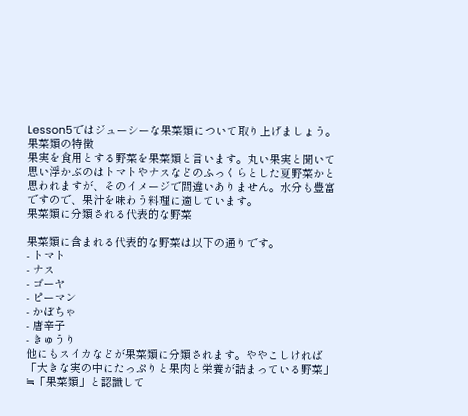Lesson5ではジューシーな果菜類について取り上げましょう。
果菜類の特徴
果実を食用とする野菜を果菜類と言います。丸い果実と聞いて思い浮かぶのはトマトやナスなどのふっくらとした夏野菜かと思われますが、そのイメージで間違いありません。水分も豊富ですので、果汁を味わう料理に適しています。
果菜類に分類される代表的な野菜

果菜類に含まれる代表的な野菜は以下の通りです。
- トマト
- ナス
- ゴーヤ
- ピーマン
- かぼちゃ
- 唐辛子
- きゅうり
他にもスイカなどが果菜類に分類されます。ややこしければ「大きな実の中にたっぷりと果肉と栄養が詰まっている野菜」≒「果菜類」と認識して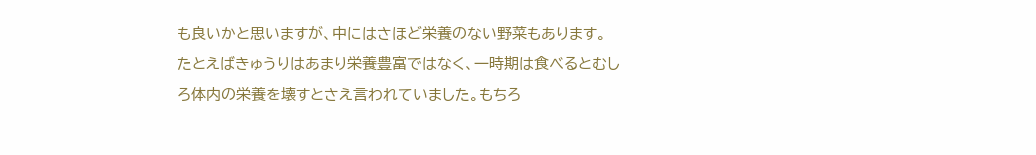も良いかと思いますが、中にはさほど栄養のない野菜もあります。
たとえばきゅうりはあまり栄養豊富ではなく、一時期は食べるとむしろ体内の栄養を壊すとさえ言われていました。もちろ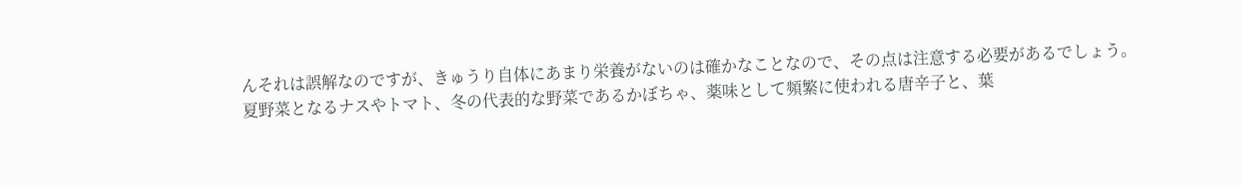んそれは誤解なのですが、きゅうり自体にあまり栄養がないのは確かなことなので、その点は注意する必要があるでしょう。
夏野菜となるナスやトマト、冬の代表的な野菜であるかぼちゃ、薬味として頻繁に使われる唐辛子と、葉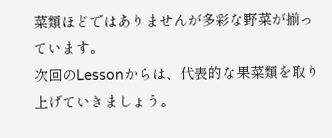菜類ほどではありませんが多彩な野菜が揃っています。
次回のLessonからは、代表的な果菜類を取り上げていきましょう。